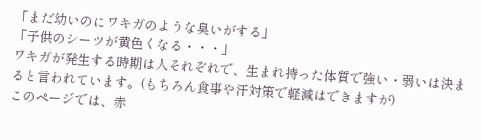「まだ幼いのにワキガのような臭いがする」
「子供のシーツが黄色くなる・・・」
ワキガが発生する時期は人それぞれで、生まれ持った体質で強い・弱いは決まると言われています。(もちろん食事や汗対策で軽減はできますが)
このページでは、赤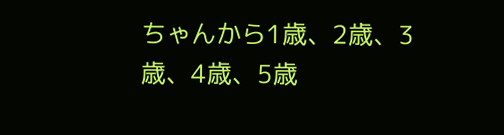ちゃんから1歳、2歳、3歳、4歳、5歳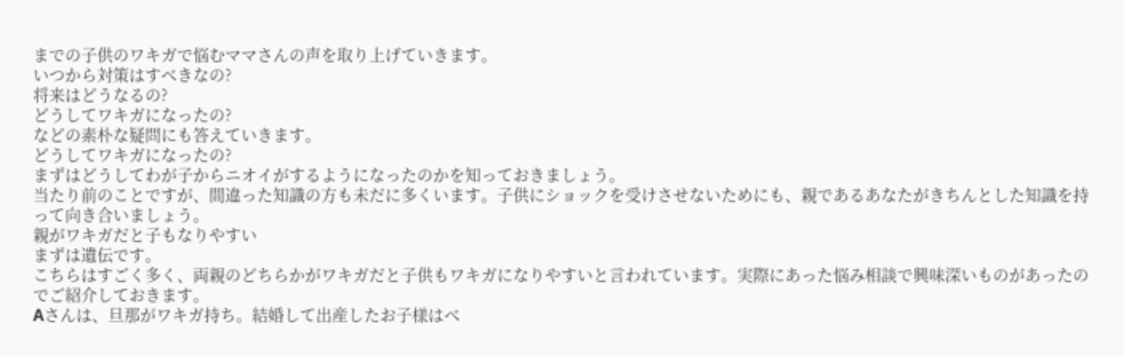までの子供のワキガで悩むママさんの声を取り上げていきます。
いつから対策はすべきなの?
将来はどうなるの?
どうしてワキガになったの?
などの素朴な疑問にも答えていきます。
どうしてワキガになったの?
まずはどうしてわが子からニオイがするようになったのかを知っておきましょう。
当たり前のことですが、間違った知識の方も未だに多くいます。子供にショックを受けさせないためにも、親であるあなたがきちんとした知識を持って向き合いましょう。
親がワキガだと子もなりやすい
まずは遺伝です。
こちらはすごく多く、両親のどちらかがワキガだと子供もワキガになりやすいと言われています。実際にあった悩み相談で興味深いものがあったのでご紹介しておきます。
Aさんは、旦那がワキガ持ち。結婚して出産したお子様はべ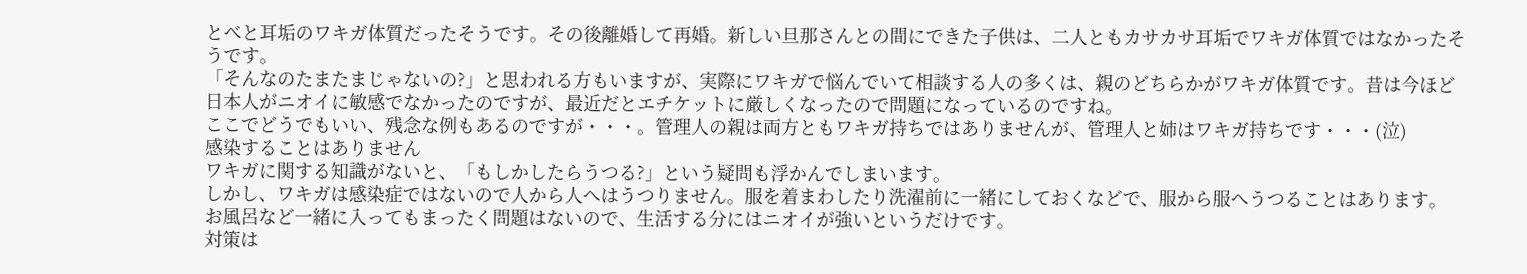とべと耳垢のワキガ体質だったそうです。その後離婚して再婚。新しい旦那さんとの間にできた子供は、二人ともカサカサ耳垢でワキガ体質ではなかったそうです。
「そんなのたまたまじゃないの?」と思われる方もいますが、実際にワキガで悩んでいて相談する人の多くは、親のどちらかがワキガ体質です。昔は今ほど日本人がニオイに敏感でなかったのですが、最近だとエチケットに厳しくなったので問題になっているのですね。
ここでどうでもいい、残念な例もあるのですが・・・。管理人の親は両方ともワキガ持ちではありませんが、管理人と姉はワキガ持ちです・・・(泣)
感染することはありません
ワキガに関する知識がないと、「もしかしたらうつる?」という疑問も浮かんでしまいます。
しかし、ワキガは感染症ではないので人から人へはうつりません。服を着まわしたり洗濯前に一緒にしておくなどで、服から服へうつることはあります。
お風呂など一緒に入ってもまったく問題はないので、生活する分にはニオイが強いというだけです。
対策は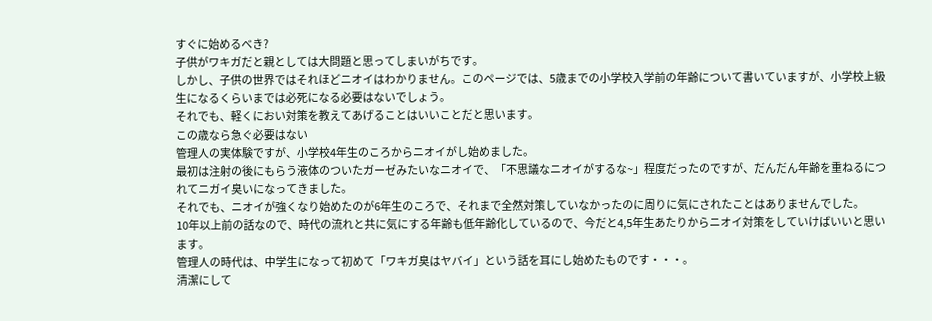すぐに始めるべき?
子供がワキガだと親としては大問題と思ってしまいがちです。
しかし、子供の世界ではそれほどニオイはわかりません。このページでは、5歳までの小学校入学前の年齢について書いていますが、小学校上級生になるくらいまでは必死になる必要はないでしょう。
それでも、軽くにおい対策を教えてあげることはいいことだと思います。
この歳なら急ぐ必要はない
管理人の実体験ですが、小学校4年生のころからニオイがし始めました。
最初は注射の後にもらう液体のついたガーゼみたいなニオイで、「不思議なニオイがするな~」程度だったのですが、だんだん年齢を重ねるにつれてニガイ臭いになってきました。
それでも、ニオイが強くなり始めたのが6年生のころで、それまで全然対策していなかったのに周りに気にされたことはありませんでした。
10年以上前の話なので、時代の流れと共に気にする年齢も低年齢化しているので、今だと4,5年生あたりからニオイ対策をしていけばいいと思います。
管理人の時代は、中学生になって初めて「ワキガ臭はヤバイ」という話を耳にし始めたものです・・・。
清潔にして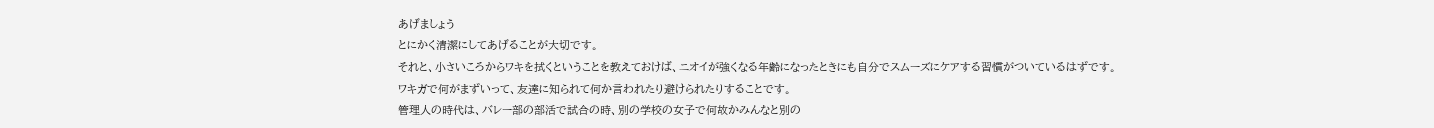あげましょう
とにかく清潔にしてあげることが大切です。
それと、小さいころからワキを拭くということを教えておけば、ニオイが強くなる年齢になったときにも自分でスムーズにケアする習慣がついているはずです。
ワキガで何がまずいって、友達に知られて何か言われたり避けられたりすることです。
管理人の時代は、バレー部の部活で試合の時、別の学校の女子で何故かみんなと別の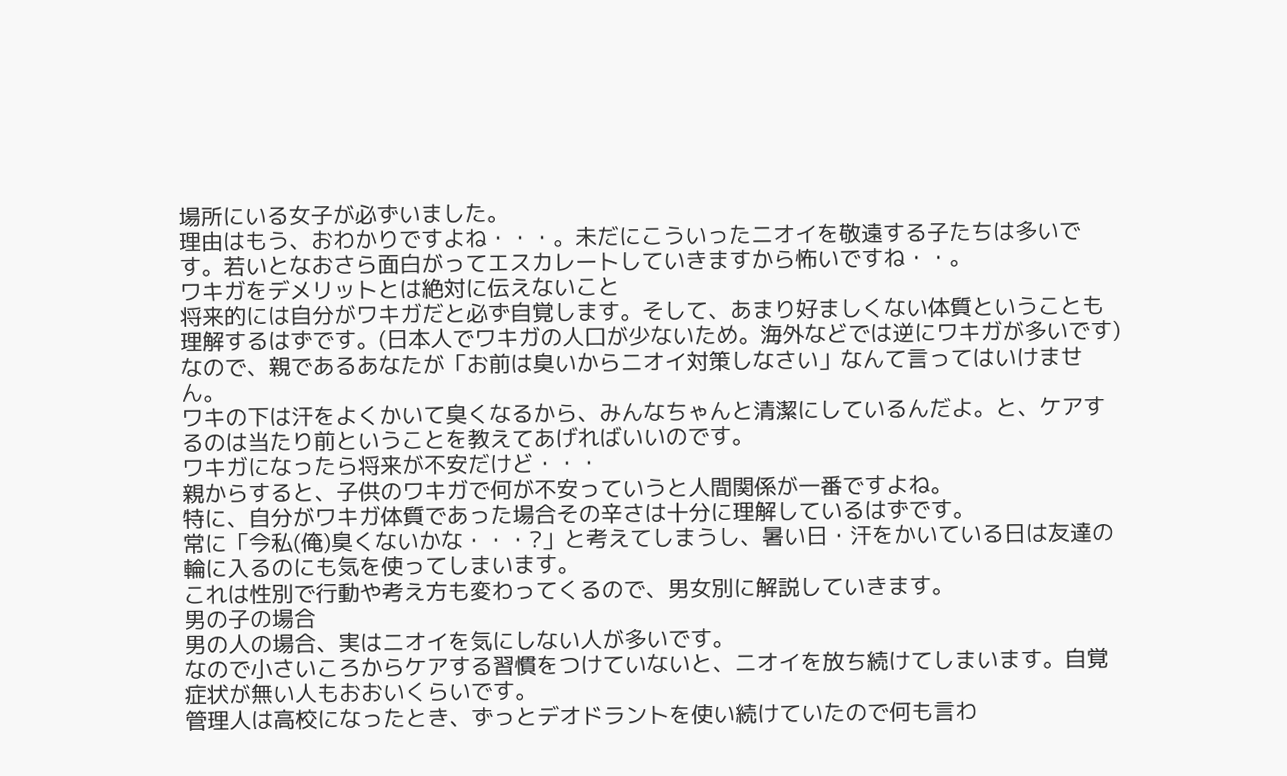場所にいる女子が必ずいました。
理由はもう、おわかりですよね・・・。未だにこういったニオイを敬遠する子たちは多いです。若いとなおさら面白がってエスカレートしていきますから怖いですね・・。
ワキガをデメリットとは絶対に伝えないこと
将来的には自分がワキガだと必ず自覚します。そして、あまり好ましくない体質ということも理解するはずです。(日本人でワキガの人口が少ないため。海外などでは逆にワキガが多いです)
なので、親であるあなたが「お前は臭いからニオイ対策しなさい」なんて言ってはいけません。
ワキの下は汗をよくかいて臭くなるから、みんなちゃんと清潔にしているんだよ。と、ケアするのは当たり前ということを教えてあげればいいのです。
ワキガになったら将来が不安だけど・・・
親からすると、子供のワキガで何が不安っていうと人間関係が一番ですよね。
特に、自分がワキガ体質であった場合その辛さは十分に理解しているはずです。
常に「今私(俺)臭くないかな・・・?」と考えてしまうし、暑い日・汗をかいている日は友達の輪に入るのにも気を使ってしまいます。
これは性別で行動や考え方も変わってくるので、男女別に解説していきます。
男の子の場合
男の人の場合、実はニオイを気にしない人が多いです。
なので小さいころからケアする習慣をつけていないと、ニオイを放ち続けてしまいます。自覚症状が無い人もおおいくらいです。
管理人は高校になったとき、ずっとデオドラントを使い続けていたので何も言わ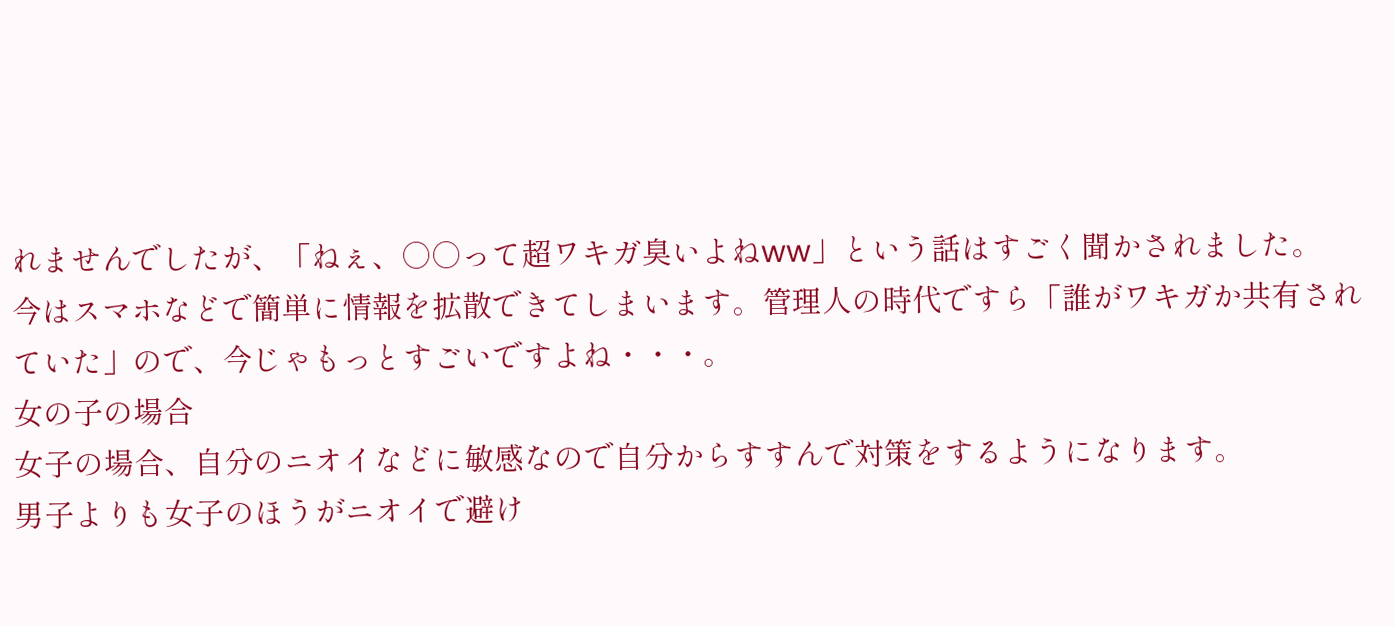れませんでしたが、「ねぇ、○○って超ワキガ臭いよねww」という話はすごく聞かされました。
今はスマホなどで簡単に情報を拡散できてしまいます。管理人の時代ですら「誰がワキガか共有されていた」ので、今じゃもっとすごいですよね・・・。
女の子の場合
女子の場合、自分のニオイなどに敏感なので自分からすすんで対策をするようになります。
男子よりも女子のほうがニオイで避け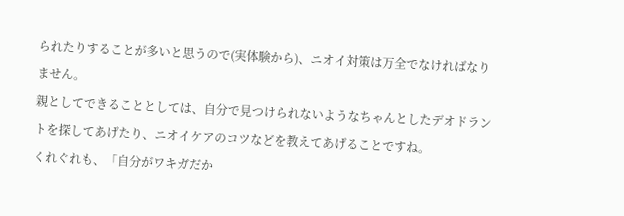られたりすることが多いと思うので(実体験から)、ニオイ対策は万全でなければなりません。
親としてできることとしては、自分で見つけられないようなちゃんとしたデオドラントを探してあげたり、ニオイケアのコツなどを教えてあげることですね。
くれぐれも、「自分がワキガだか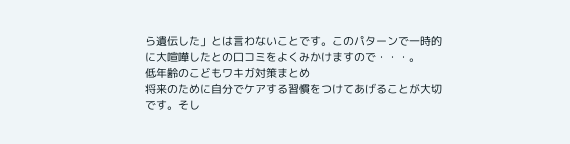ら遺伝した」とは言わないことです。このパターンで一時的に大喧嘩したとの口コミをよくみかけますので・・・。
低年齢のこどもワキガ対策まとめ
将来のために自分でケアする習慣をつけてあげることが大切です。そし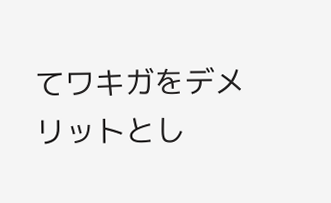てワキガをデメリットとし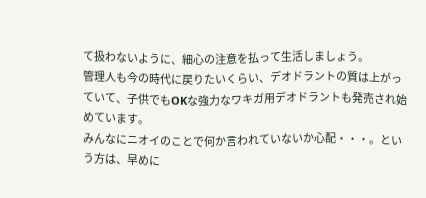て扱わないように、細心の注意を払って生活しましょう。
管理人も今の時代に戻りたいくらい、デオドラントの質は上がっていて、子供でもOKな強力なワキガ用デオドラントも発売され始めています。
みんなにニオイのことで何か言われていないか心配・・・。という方は、早めに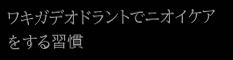ワキガデオドラントでニオイケアをする習慣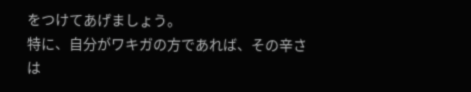をつけてあげましょう。
特に、自分がワキガの方であれば、その辛さは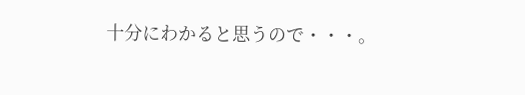十分にわかると思うので・・・。